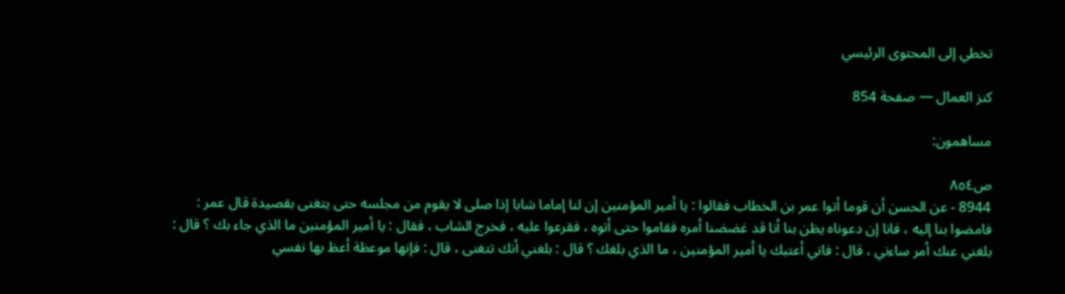تخطي إلى المحتوى الرئيسي

كنز العمال — صفحة 854

مساهمون:

ص٨٥٤
8944 - عن الحسن أن قوما أتوا عمر بن الخطاب فقالوا : يا أمير المؤمنين إن لنا إماما شابا إذا صلى لا يقوم من مجلسه حتى يتغنى بقصيدة قال عمر : فامضوا بنا إليه ، فانا إن دعوناه يظن بنا أنا قد غضضنا أمره فقاموا حتى أتوه ، فقرعوا عليه ، فخرج الشاب ، فقال : يا أمير المؤمنين ما الذي جاء بك ؟ قال : بلغني عنك أمر ساءني ، قال : فاني أعتبك يا أمير المؤمنين ، ما الذي بلغك ؟ قال : بلغني أنك تتغنى ، قال : فإنها موعظة أعظ بها نفسي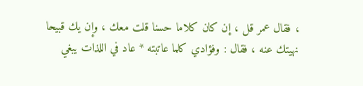، فقال عمر قل ، إن كان كلاما حسنا قلت معك ، وإن يك قبيحا نهيتك عنه ، فقال : وفؤادي كلما عاتبته * عاد في اللذات يبغي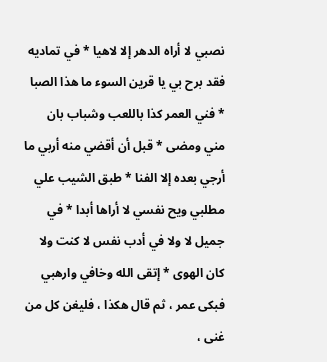نصبي لا أراه الدهر إلا لاهيا * في تماديه فقد برح بي يا قرين السوء ما هذا الصبا * فني العمر كذا باللعب وشباب بان مني ومضى * قبل أن أقضي منه أربي ما أرجي بعده إلا الفنا * طبق الشيب علي مطلبي ويح نفسي لا أراها أبدا * في جميل لا ولا في أدب نفس لا كنت ولا كان الهوى * إتقى الله وخافي وارهبي فبكى عمر ، ثم قال هكذا ، فليغن كل من غنى ،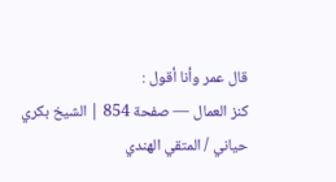قال عمر وأنا أقول :
كنز العمال — صفحة 854 | الشيخ بكري حياني / المتقي الهندي